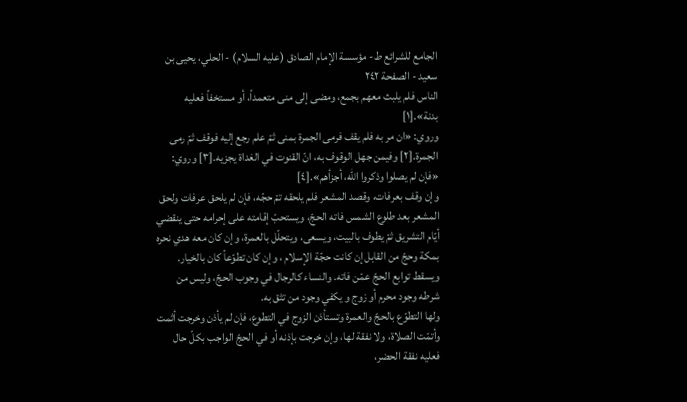الجامع للشرائع ط- مؤسسة الإمام الصادق (عليه السلام) - الحلي، يحيى بن سعيد - الصفحة ٢٤٢
الناس فلم يلبث معهم بجمع، ومضى إلى منى متعمداً، أو مستخفاً فعليه بدنة».[١]
وروي: «ان مر به فلم يقف فرمى الجمرة بمنى ثمّ علم رجع إليه فوقف ثمّ رمى الجمرة.[٢] وفيمن جهل الوقوف به، انّ القنوت في الغداة يجزيه.[٣] وروي: «فإن لم يصلوا وذكروا اللّه، أجزأهم».[٤]
وإن وقف بعرفات، وقصد المشعر فلم يلحقه تمّ حجّه، فإن لم يلحق عرفات ولحق المشعر بعد طلوع الشمس فاته الحجّ، ويستحبّ إقامته على إحرامه حتى ينقضي أيّام التشريق ثمّ يطوف بالبيت، ويسعى، ويتحلّل بالعمرة، وإن كان معه هدي نحره بمكة وحجّ من القابل إن كانت حجّة الإسلام ، وإن كان تطوّعاً كان بالخيار.
ويسقط توابع الحجّ عمّن فاته. والنساء كالرجال في وجوب الحجّ، وليس من شرطه وجود محرم أو زوج و يكفي وجود من تثق به.
ولها التطوّع بالحجّ والعمرة وتستأذن الزوج في التطوع، فإن لم يأذن وخرجت أثمت وأتمّت الصلاة، ولا نفقة لها، وإن خرجت بإذنه أو في الحجّ الواجب بكلّ حال فعليه نفقة الحضر،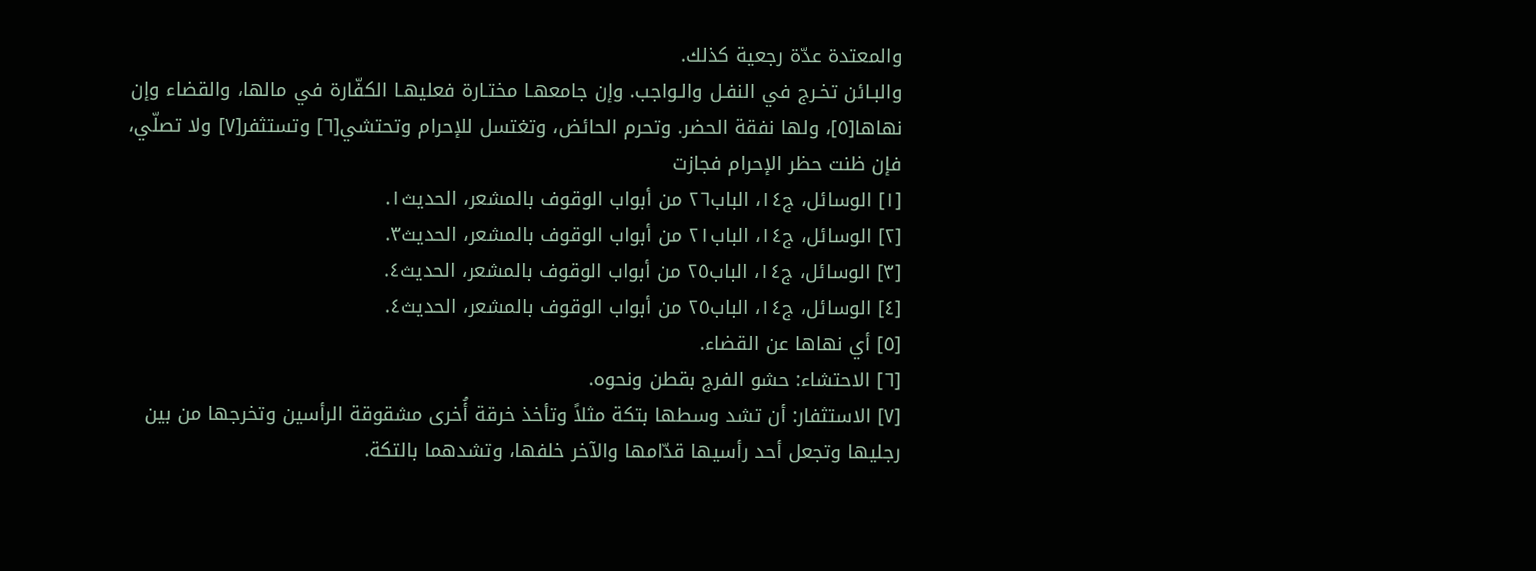والمعتدة عدّة رجعية كذلك.
والبـائن تخـرج في النفـل والـواجب. وإن جامعهـا مختـارة فعليهـا الكفّارة في مالها، والقضاء وإن نهاها[٥]، ولها نفقة الحضر. وتحرم الحائض، وتغتسل للإحرام وتحتشي[٦] وتستثفر[٧] ولا تصلّي، فإن ظنت حظر الإحرام فجازت
[١] الوسائل، ج١٤، الباب٢٦ من أبواب الوقوف بالمشعر، الحديث١.
[٢] الوسائل، ج١٤، الباب٢١ من أبواب الوقوف بالمشعر، الحديث٣.
[٣] الوسائل، ج١٤، الباب٢٥ من أبواب الوقوف بالمشعر، الحديث٤.
[٤] الوسائل، ج١٤، الباب٢٥ من أبواب الوقوف بالمشعر، الحديث٤.
[٥] أي نهاها عن القضاء.
[٦] الاحتشاء: حشو الفرج بقطن ونحوه.
[٧] الاستثفار: أن تشد وسطها بتكة مثلاً وتأخذ خرقة أُخرى مشقوقة الرأسين وتخرجها من بين رجليها وتجعل أحد رأسيها قدّامها والآخر خلفها، وتشدهما بالتكة.